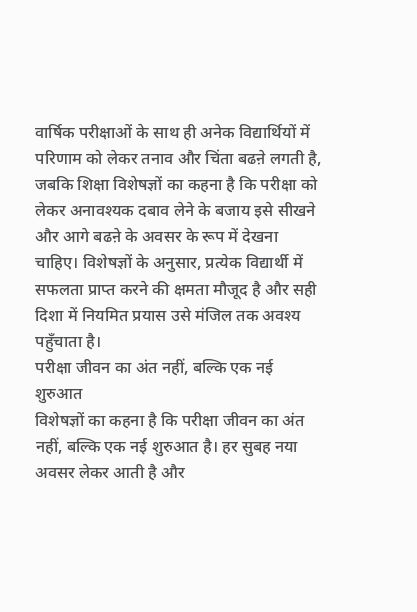वार्षिक परीक्षाओं के साथ ही अनेक विद्यार्थियों में परिणाम को लेकर तनाव और चिंता बढऩे लगती है, जबकि शिक्षा विशेषज्ञों का कहना है कि परीक्षा को लेकर अनावश्यक दबाव लेने के बजाय इसे सीखने और आगे बढऩे के अवसर के रूप में देखना चाहिए। विशेषज्ञों के अनुसार, प्रत्येक विद्यार्थी में सफलता प्राप्त करने की क्षमता मौजूद है और सही दिशा में नियमित प्रयास उसे मंजिल तक अवश्य पहुँचाता है।
परीक्षा जीवन का अंत नहीं, बल्कि एक नई शुरुआत
विशेषज्ञों का कहना है कि परीक्षा जीवन का अंत नहीं, बल्कि एक नई शुरुआत है। हर सुबह नया अवसर लेकर आती है और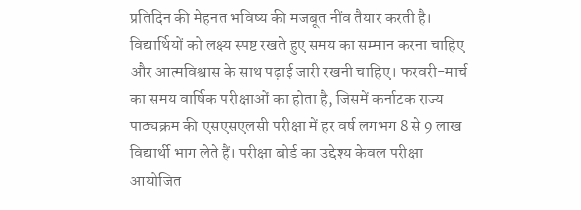प्रतिदिन की मेहनत भविष्य की मजबूत नींव तैयार करती है। विद्यार्थियों को लक्ष्य स्पष्ट रखते हुए समय का सम्मान करना चाहिए और आत्मविश्वास के साथ पढ़ाई जारी रखनी चाहिए। फरवरी-मार्च का समय वार्षिक परीक्षाओं का होता है, जिसमें कर्नाटक राज्य पाठ्यक्रम की एसएसएलसी परीक्षा में हर वर्ष लगभग 8 से 9 लाख विद्यार्थी भाग लेते हैं। परीक्षा बोर्ड का उद्देश्य केवल परीक्षा आयोजित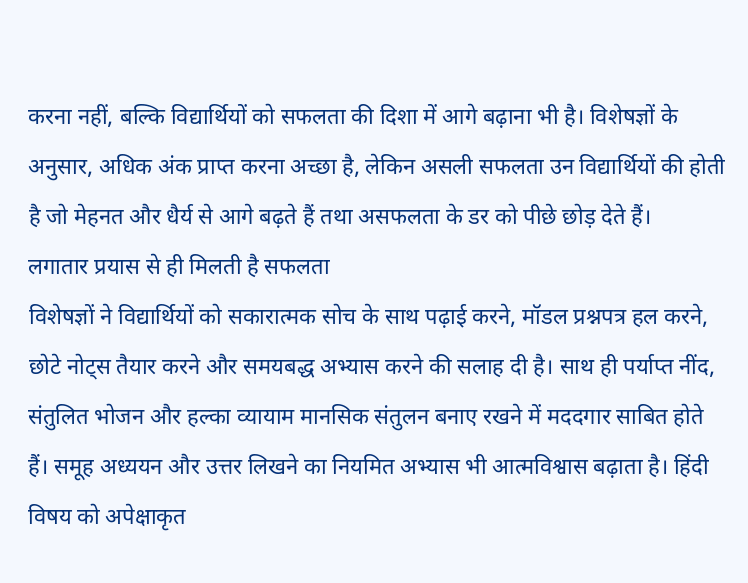करना नहीं, बल्कि विद्यार्थियों को सफलता की दिशा में आगे बढ़ाना भी है। विशेषज्ञों के अनुसार, अधिक अंक प्राप्त करना अच्छा है, लेकिन असली सफलता उन विद्यार्थियों की होती है जो मेहनत और धैर्य से आगे बढ़ते हैं तथा असफलता के डर को पीछे छोड़ देते हैं।
लगातार प्रयास से ही मिलती है सफलता
विशेषज्ञों ने विद्यार्थियों को सकारात्मक सोच के साथ पढ़ाई करने, मॉडल प्रश्नपत्र हल करने, छोटे नोट्स तैयार करने और समयबद्ध अभ्यास करने की सलाह दी है। साथ ही पर्याप्त नींद, संतुलित भोजन और हल्का व्यायाम मानसिक संतुलन बनाए रखने में मददगार साबित होते हैं। समूह अध्ययन और उत्तर लिखने का नियमित अभ्यास भी आत्मविश्वास बढ़ाता है। हिंदी विषय को अपेक्षाकृत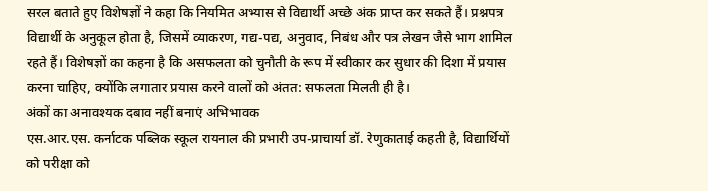सरल बताते हुए विशेषज्ञों ने कहा कि नियमित अभ्यास से विद्यार्थी अच्छे अंक प्राप्त कर सकते हैं। प्रश्नपत्र विद्यार्थी के अनुकूल होता है, जिसमें व्याकरण, गद्य-पद्य, अनुवाद, निबंध और पत्र लेखन जैसे भाग शामिल रहते हैं। विशेषज्ञों का कहना है कि असफलता को चुनौती के रूप में स्वीकार कर सुधार की दिशा में प्रयास करना चाहिए, क्योंकि लगातार प्रयास करने वालों को अंतत: सफलता मिलती ही है।
अंकों का अनावश्यक दबाव नहीं बनाएं अभिभावक
एस.आर.एस. कर्नाटक पब्लिक स्कूल रायनाल की प्रभारी उप-प्राचार्या डॉ. रेणुकाताई कहती है, विद्यार्थियों को परीक्षा को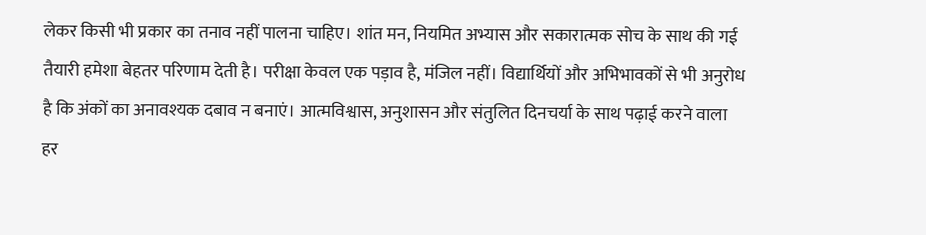लेकर किसी भी प्रकार का तनाव नहीं पालना चाहिए। शांत मन, नियमित अभ्यास और सकारात्मक सोच के साथ की गई तैयारी हमेशा बेहतर परिणाम देती है। परीक्षा केवल एक पड़ाव है, मंजिल नहीं। विद्यार्थियों और अभिभावकों से भी अनुरोध है कि अंकों का अनावश्यक दबाव न बनाएं। आत्मविश्वास, अनुशासन और संतुलित दिनचर्या के साथ पढ़ाई करने वाला हर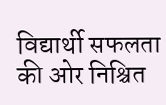विद्यार्थी सफलता की ओर निश्चित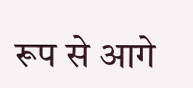रूप से आगे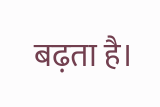बढ़ता है।